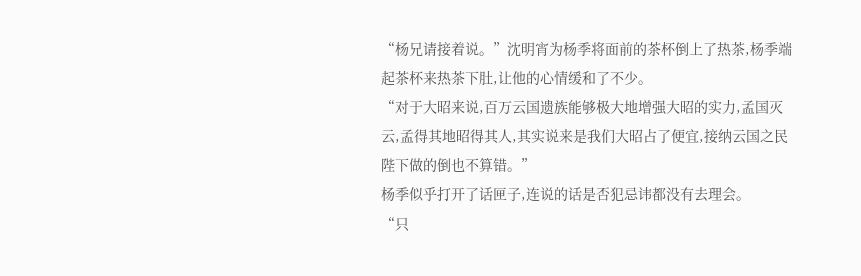“杨兄请接着说。”沈明宵为杨季将面前的茶杯倒上了热茶,杨季端起茶杯来热茶下肚,让他的心情缓和了不少。
“对于大昭来说,百万云国遗族能够极大地增强大昭的实力,孟国灭云,孟得其地昭得其人,其实说来是我们大昭占了便宜,接纳云国之民陛下做的倒也不算错。”
杨季似乎打开了话匣子,连说的话是否犯忌讳都没有去理会。
“只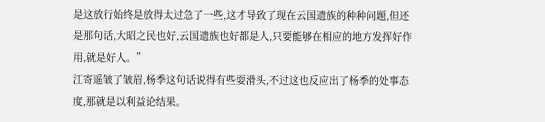是这放行始终是放得太过急了一些,这才导致了现在云国遗族的种种问题,但还是那句话,大昭之民也好,云国遗族也好都是人,只要能够在相应的地方发挥好作用,就是好人。”
江寄遥皱了皱眉,杨季这句话说得有些耍滑头,不过这也反应出了杨季的处事态度,那就是以利益论结果。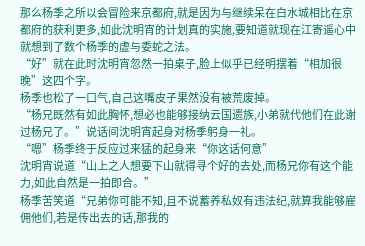那么杨季之所以会冒险来京都府,就是因为与继续呆在白水城相比在京都府的获利更多,如此沈明宵的计划真的实施,要知道就现在江寄遥心中就想到了数个杨季的虚与委蛇之法。
“好”就在此时沈明宵忽然一拍桌子,脸上似乎已经明摆着“相加很晚”这四个字。
杨季也松了一口气,自己这嘴皮子果然没有被荒废掉。
“杨兄既然有如此胸怀,想必也能够接纳云国遗族,小弟就代他们在此谢过杨兄了。”说话间沈明宵起身对杨季躬身一礼。
“嗯”杨季终于反应过来猛的起身来“你这话何意”
沈明宵说道“山上之人想要下山就得寻个好的去处,而杨兄你有这个能力,如此自然是一拍即合。”
杨季苦笑道“兄弟你可能不知,且不说蓄养私奴有违法纪,就算我能够雇佣他们,若是传出去的话,那我的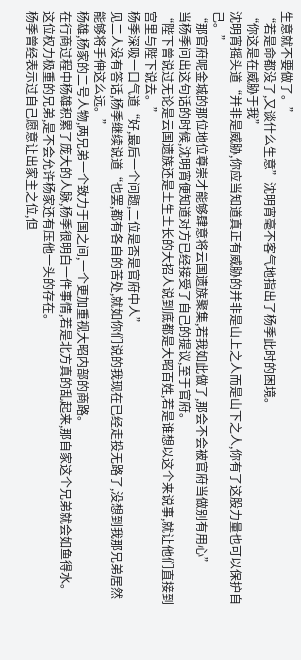生意就不要做了。”
“若是命都没了,又谈什么生意”沈明宵毫不客气地指出了杨季此时的困境。
“你这是在威胁于我”
沈明宵摇头道“并非是威胁,你应当知道真正有威胁的并非是山上之人而是山下之人,你有了这股力量也可以保护自己。”
“那官府呢金城的那位地位尊崇才能够肆意将云国遗族聚集,若我如此做了,那会不会被官府当做别有用心”
当杨季问出这句话的时候,沈明宵便知道对方已经接受了自己的提议,至于官府。
“陛下曾说过无论是云国遗族还是土生土长的大招人说到底都是大昭百姓,若是谁想以这个来说事,就让他们直接到宫里与陛下说去。”
杨季深吸一口气道“好,最后一个问题,二位是否是官府中人”
见二人没有答话,杨季继续说道“也罢,都有各自的苦处,就如你们说的我现在已经走投无路了,没想到我那兄弟居然能够将手伸这么远。”
杨雄,杨家的二号人物,两兄弟一个致力于国之间,一个更加重视大昭内部的商路。
在行商过程中杨雄积累了庞大的人脉,杨季很明白一件事情,若是北方真的乱起来,那自家这个兄弟就会如鱼得水。
这位权力极重的兄弟,是不会允许杨家还有压他一头的存在。
杨季曾经表示过自己愿意让出家主之位,但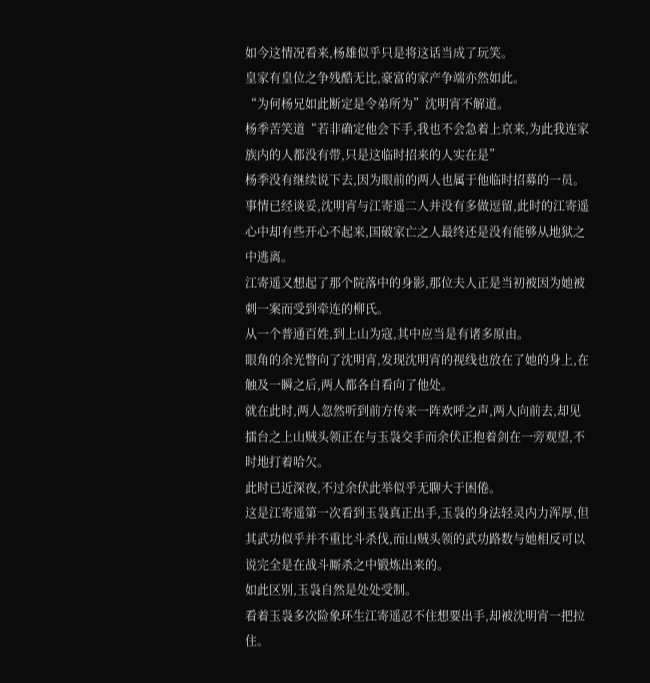如今这情况看来,杨雄似乎只是将这话当成了玩笑。
皇家有皇位之争残酷无比,豪富的家产争端亦然如此。
“为何杨兄如此断定是令弟所为”沈明宵不解道。
杨季苦笑道“若非确定他会下手,我也不会急着上京来,为此我连家族内的人都没有带,只是这临时招来的人实在是”
杨季没有继续说下去,因为眼前的两人也属于他临时招募的一员。
事情已经谈妥,沈明宵与江寄遥二人并没有多做逗留,此时的江寄遥心中却有些开心不起来,国破家亡之人最终还是没有能够从地狱之中逃离。
江寄遥又想起了那个院落中的身影,那位夫人正是当初被因为她被刺一案而受到牵连的柳氏。
从一个普通百姓,到上山为寇,其中应当是有诸多原由。
眼角的余光瞥向了沈明宵,发现沈明宵的视线也放在了她的身上,在触及一瞬之后,两人都各自看向了他处。
就在此时,两人忽然听到前方传来一阵欢呼之声,两人向前去,却见擂台之上山贼头领正在与玉袅交手而余伏正抱着剑在一旁观望,不时地打着哈欠。
此时已近深夜,不过余伏此举似乎无聊大于困倦。
这是江寄遥第一次看到玉袅真正出手,玉袅的身法轻灵内力浑厚,但其武功似乎并不重比斗杀伐,而山贼头领的武功路数与她相反可以说完全是在战斗厮杀之中锻炼出来的。
如此区别,玉袅自然是处处受制。
看着玉袅多次险象环生江寄遥忍不住想要出手,却被沈明宵一把拉住。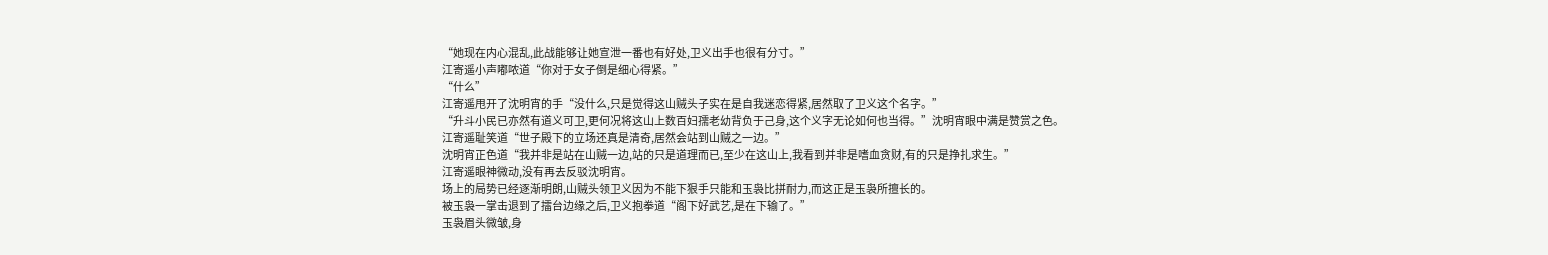“她现在内心混乱,此战能够让她宣泄一番也有好处,卫义出手也很有分寸。”
江寄遥小声嘟哝道“你对于女子倒是细心得紧。”
“什么”
江寄遥甩开了沈明宵的手“没什么,只是觉得这山贼头子实在是自我迷恋得紧,居然取了卫义这个名字。”
“升斗小民已亦然有道义可卫,更何况将这山上数百妇孺老幼背负于己身,这个义字无论如何也当得。”沈明宵眼中满是赞赏之色。
江寄遥耻笑道“世子殿下的立场还真是清奇,居然会站到山贼之一边。”
沈明宵正色道“我并非是站在山贼一边,站的只是道理而已,至少在这山上,我看到并非是嗜血贪财,有的只是挣扎求生。”
江寄遥眼神微动,没有再去反驳沈明宵。
场上的局势已经逐渐明朗,山贼头领卫义因为不能下狠手只能和玉袅比拼耐力,而这正是玉袅所擅长的。
被玉袅一掌击退到了擂台边缘之后,卫义抱拳道“阁下好武艺,是在下输了。”
玉袅眉头微皱,身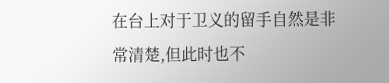在台上对于卫义的留手自然是非常清楚,但此时也不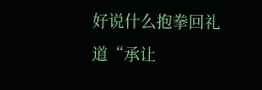好说什么抱拳回礼道“承让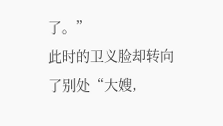了。”
此时的卫义脸却转向了别处“大嫂,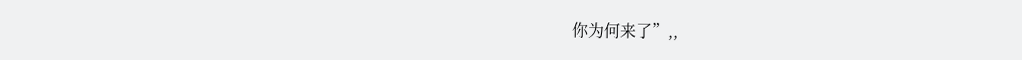你为何来了”,,